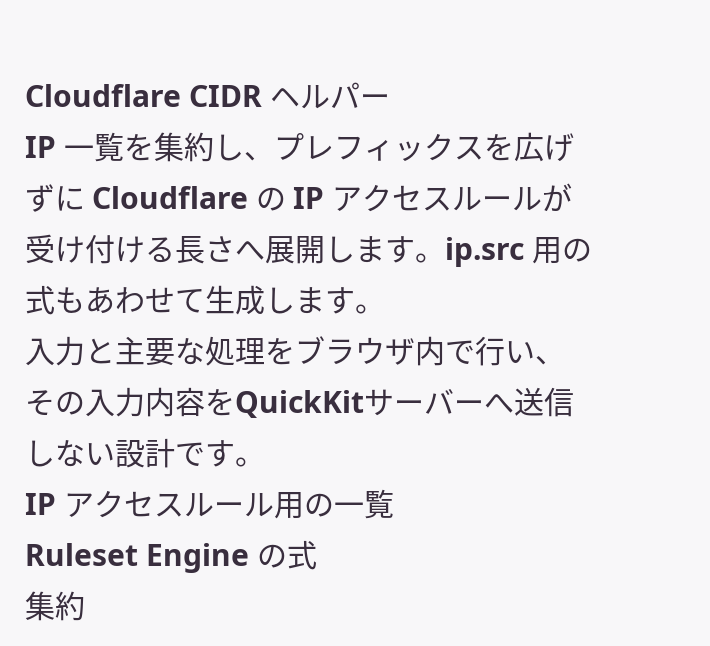Cloudflare CIDR ヘルパー
IP 一覧を集約し、プレフィックスを広げずに Cloudflare の IP アクセスルールが受け付ける長さへ展開します。ip.src 用の式もあわせて生成します。
入力と主要な処理をブラウザ内で行い、その入力内容をQuickKitサーバーへ送信しない設計です。
IP アクセスルール用の一覧
Ruleset Engine の式
集約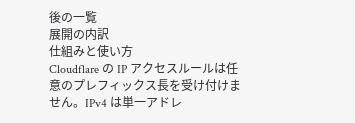後の一覧
展開の内訳
仕組みと使い方
Cloudflare の IP アクセスルールは任意のプレフィックス長を受け付けません。IPv4 は単一アドレ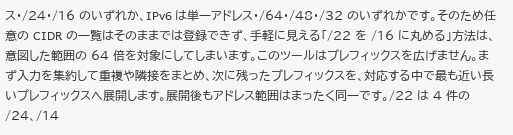ス・/24・/16 のいずれか、IPv6 は単一アドレス・/64・/48・/32 のいずれかです。そのため任意の CIDR の一覧はそのままでは登録できず、手軽に見える「/22 を /16 に丸める」方法は、意図した範囲の 64 倍を対象にしてしまいます。このツールはプレフィックスを広げません。まず入力を集約して重複や隣接をまとめ、次に残ったプレフィックスを、対応する中で最も近い長いプレフィックスへ展開します。展開後もアドレス範囲はまったく同一です。/22 は 4 件の /24、/14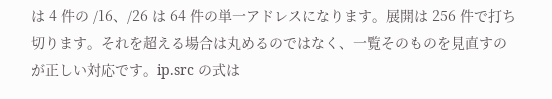は 4 件の /16、/26 は 64 件の単一アドレスになります。展開は 256 件で打ち切ります。それを超える場合は丸めるのではなく、一覧そのものを見直すのが正しい対応です。ip.src の式は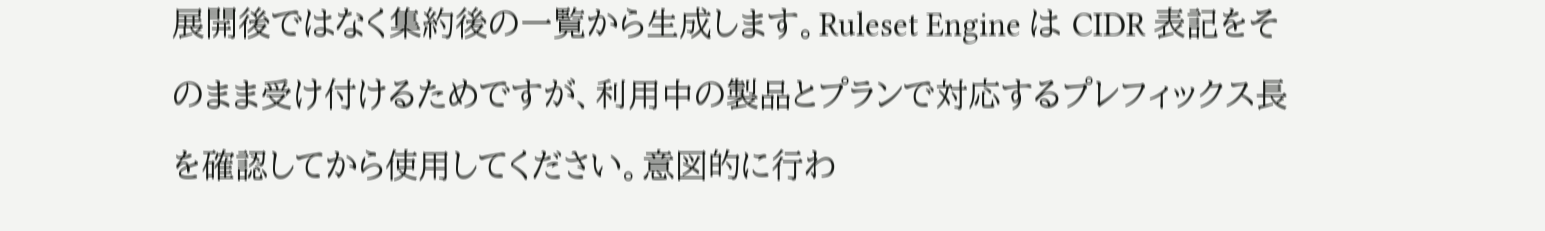展開後ではなく集約後の一覧から生成します。Ruleset Engine は CIDR 表記をそのまま受け付けるためですが、利用中の製品とプランで対応するプレフィックス長を確認してから使用してください。意図的に行わ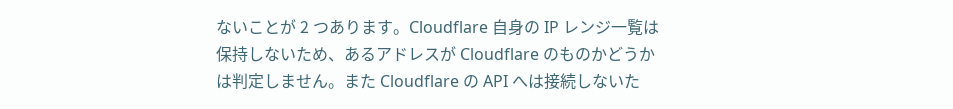ないことが 2 つあります。Cloudflare 自身の IP レンジ一覧は保持しないため、あるアドレスが Cloudflare のものかどうかは判定しません。また Cloudflare の API へは接続しないた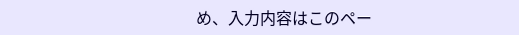め、入力内容はこのペー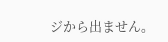ジから出ません。